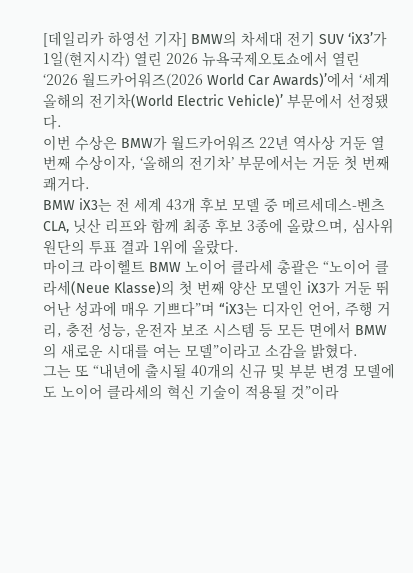[데일리카 하영선 기자] BMW의 차세대 전기 SUV ‘iX3’가 1일(현지시각) 열린 2026 뉴욕국제오토쇼에서 열린 ‘2026 월드카어워즈(2026 World Car Awards)’에서 ‘세계 올해의 전기차(World Electric Vehicle)’ 부문에서 선정됐다.
이번 수상은 BMW가 월드카어워즈 22년 역사상 거둔 열 번째 수상이자, ‘올해의 전기차’ 부문에서는 거둔 첫 번째 쾌거다.
BMW iX3는 전 세계 43개 후보 모델 중 메르세데스-벤츠 CLA, 닛산 리프와 함께 최종 후보 3종에 올랐으며, 심사위원단의 투표 결과 1위에 올랐다.
마이크 라이헬트 BMW 노이어 클라세 총괄은 “노이어 클라세(Neue Klasse)의 첫 번째 양산 모델인 iX3가 거둔 뛰어난 성과에 매우 기쁘다”며 “iX3는 디자인 언어, 주행 거리, 충전 성능, 운전자 보조 시스템 등 모든 면에서 BMW의 새로운 시대를 여는 모델”이라고 소감을 밝혔다.
그는 또 “내년에 출시될 40개의 신규 및 부분 변경 모델에도 노이어 클라세의 혁신 기술이 적용될 것”이라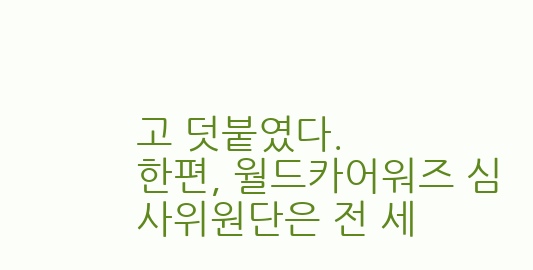고 덧붙였다.
한편, 월드카어워즈 심사위원단은 전 세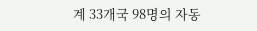계 33개국 98명의 자동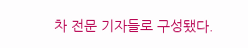차 전문 기자들로 구성됐다.